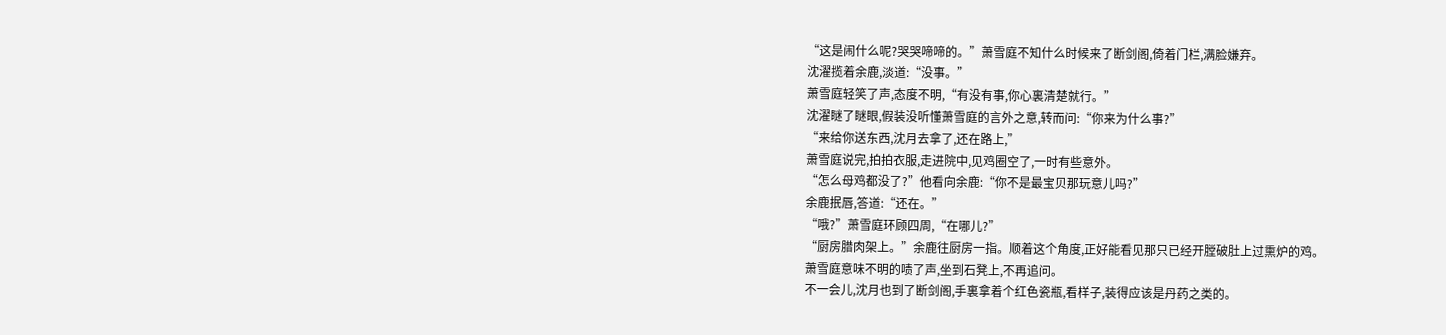“这是闹什么呢?哭哭啼啼的。”萧雪庭不知什么时候来了断剑阁,倚着门栏,满脸嫌弃。
沈濯揽着余鹿,淡道:“没事。”
萧雪庭轻笑了声,态度不明,“有没有事,你心裏清楚就行。”
沈濯瞇了瞇眼,假装没听懂萧雪庭的言外之意,转而问:“你来为什么事?”
“来给你送东西,沈月去拿了,还在路上,”
萧雪庭说完,拍拍衣服,走进院中,见鸡圈空了,一时有些意外。
“怎么母鸡都没了?”他看向余鹿:“你不是最宝贝那玩意儿吗?”
余鹿抿唇,答道:“还在。”
“哦?”萧雪庭环顾四周,“在哪儿?”
“厨房腊肉架上。”余鹿往厨房一指。顺着这个角度,正好能看见那只已经开膛破肚上过熏炉的鸡。
萧雪庭意味不明的啧了声,坐到石凳上,不再追问。
不一会儿,沈月也到了断剑阁,手裏拿着个红色瓷瓶,看样子,装得应该是丹药之类的。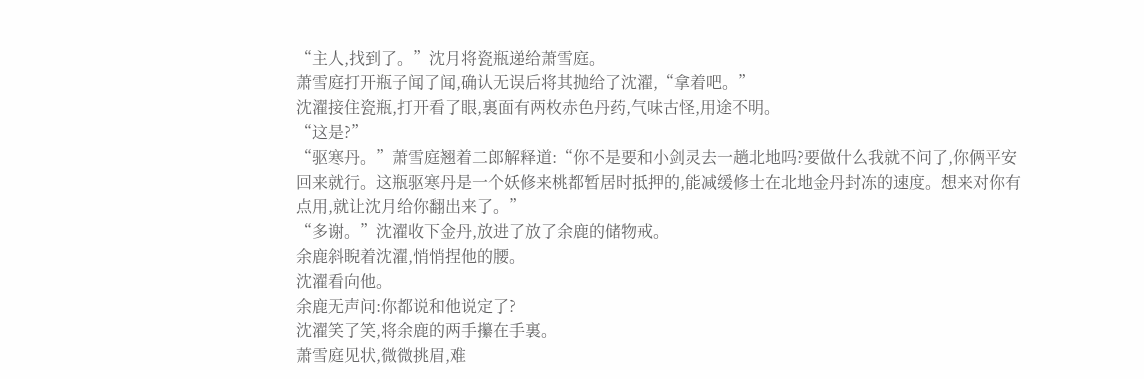“主人,找到了。”沈月将瓷瓶递给萧雪庭。
萧雪庭打开瓶子闻了闻,确认无误后将其抛给了沈濯,“拿着吧。”
沈濯接住瓷瓶,打开看了眼,裏面有两枚赤色丹药,气味古怪,用途不明。
“这是?”
“驱寒丹。”萧雪庭翘着二郎解释道:“你不是要和小剑灵去一趟北地吗?要做什么我就不问了,你俩平安回来就行。这瓶驱寒丹是一个妖修来桃都暂居时抵押的,能减缓修士在北地金丹封冻的速度。想来对你有点用,就让沈月给你翻出来了。”
“多谢。”沈濯收下金丹,放进了放了余鹿的储物戒。
余鹿斜睨着沈濯,悄悄捏他的腰。
沈濯看向他。
余鹿无声问:你都说和他说定了?
沈濯笑了笑,将余鹿的两手攥在手裏。
萧雪庭见状,微微挑眉,难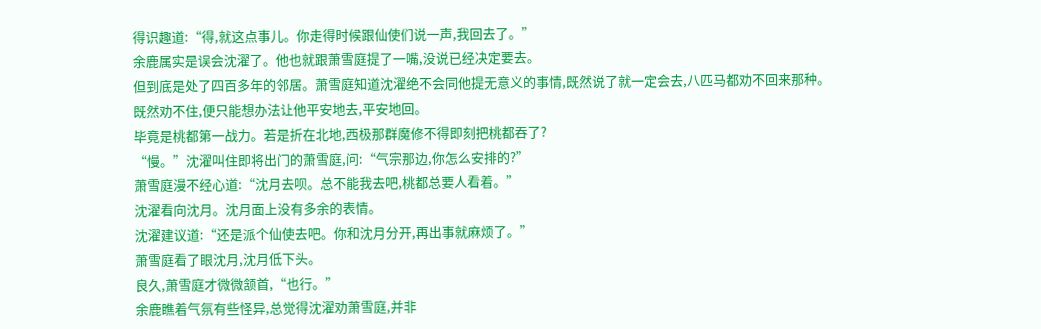得识趣道:“得,就这点事儿。你走得时候跟仙使们说一声,我回去了。”
余鹿属实是误会沈濯了。他也就跟萧雪庭提了一嘴,没说已经决定要去。
但到底是处了四百多年的邻居。萧雪庭知道沈濯绝不会同他提无意义的事情,既然说了就一定会去,八匹马都劝不回来那种。
既然劝不住,便只能想办法让他平安地去,平安地回。
毕竟是桃都第一战力。若是折在北地,西极那群魔修不得即刻把桃都吞了?
“慢。”沈濯叫住即将出门的萧雪庭,问:“气宗那边,你怎么安排的?”
萧雪庭漫不经心道:“沈月去呗。总不能我去吧,桃都总要人看着。”
沈濯看向沈月。沈月面上没有多余的表情。
沈濯建议道:“还是派个仙使去吧。你和沈月分开,再出事就麻烦了。”
萧雪庭看了眼沈月,沈月低下头。
良久,萧雪庭才微微颔首,“也行。”
余鹿瞧着气氛有些怪异,总觉得沈濯劝萧雪庭,并非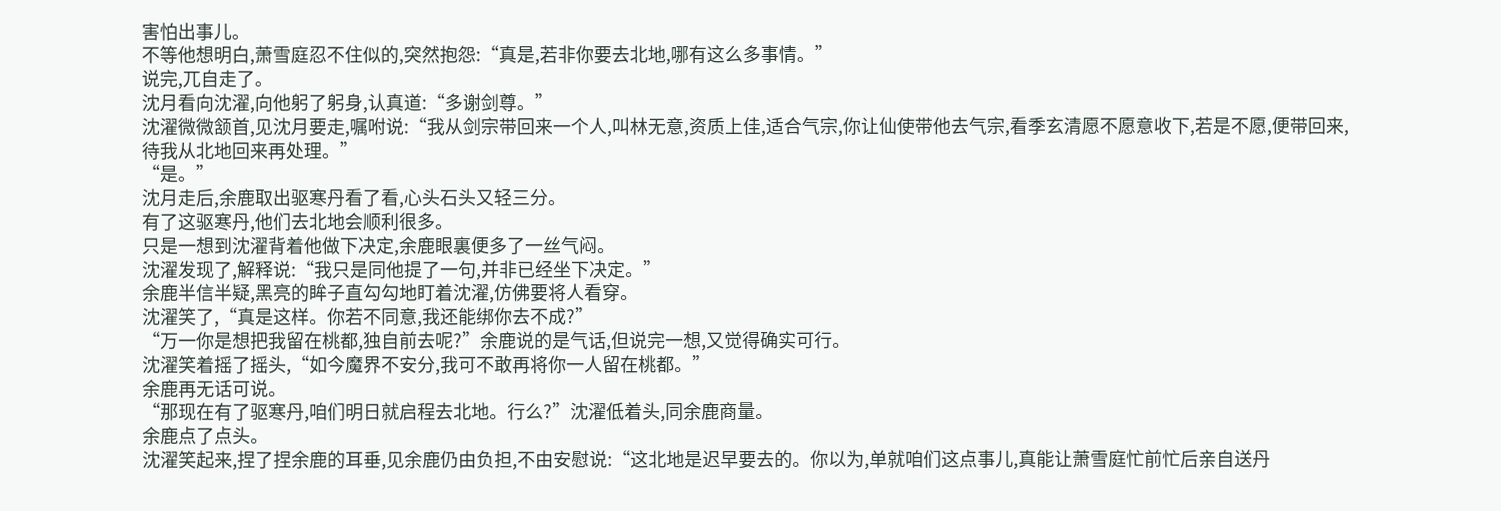害怕出事儿。
不等他想明白,萧雪庭忍不住似的,突然抱怨:“真是,若非你要去北地,哪有这么多事情。”
说完,兀自走了。
沈月看向沈濯,向他躬了躬身,认真道:“多谢剑尊。”
沈濯微微颔首,见沈月要走,嘱咐说:“我从剑宗带回来一个人,叫林无意,资质上佳,适合气宗,你让仙使带他去气宗,看季玄清愿不愿意收下,若是不愿,便带回来,待我从北地回来再处理。”
“是。”
沈月走后,余鹿取出驱寒丹看了看,心头石头又轻三分。
有了这驱寒丹,他们去北地会顺利很多。
只是一想到沈濯背着他做下决定,余鹿眼裏便多了一丝气闷。
沈濯发现了,解释说:“我只是同他提了一句,并非已经坐下决定。”
余鹿半信半疑,黑亮的眸子直勾勾地盯着沈濯,仿佛要将人看穿。
沈濯笑了,“真是这样。你若不同意,我还能绑你去不成?”
“万一你是想把我留在桃都,独自前去呢?”余鹿说的是气话,但说完一想,又觉得确实可行。
沈濯笑着摇了摇头,“如今魔界不安分,我可不敢再将你一人留在桃都。”
余鹿再无话可说。
“那现在有了驱寒丹,咱们明日就启程去北地。行么?”沈濯低着头,同余鹿商量。
余鹿点了点头。
沈濯笑起来,捏了捏余鹿的耳垂,见余鹿仍由负担,不由安慰说:“这北地是迟早要去的。你以为,单就咱们这点事儿,真能让萧雪庭忙前忙后亲自送丹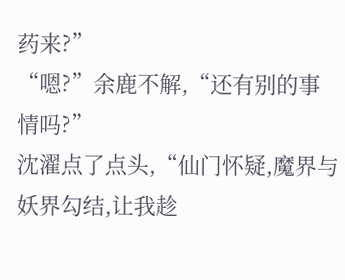药来?”
“嗯?”余鹿不解,“还有别的事情吗?”
沈濯点了点头,“仙门怀疑,魔界与妖界勾结,让我趁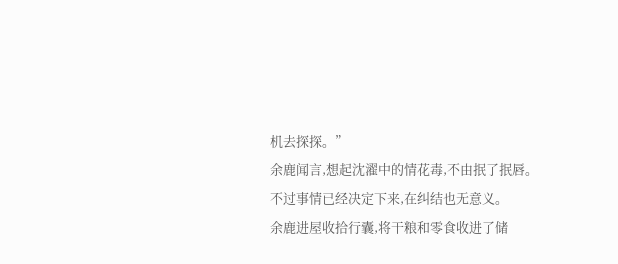机去探探。”
余鹿闻言,想起沈濯中的情花毒,不由抿了抿唇。
不过事情已经决定下来,在纠结也无意义。
余鹿进屋收拾行囊,将干粮和零食收进了储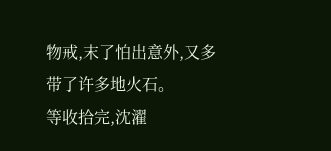物戒,末了怕出意外,又多带了许多地火石。
等收拾完,沈濯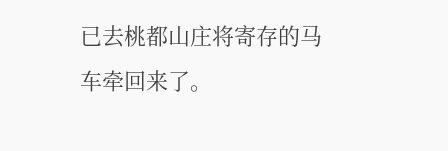已去桃都山庄将寄存的马车牵回来了。